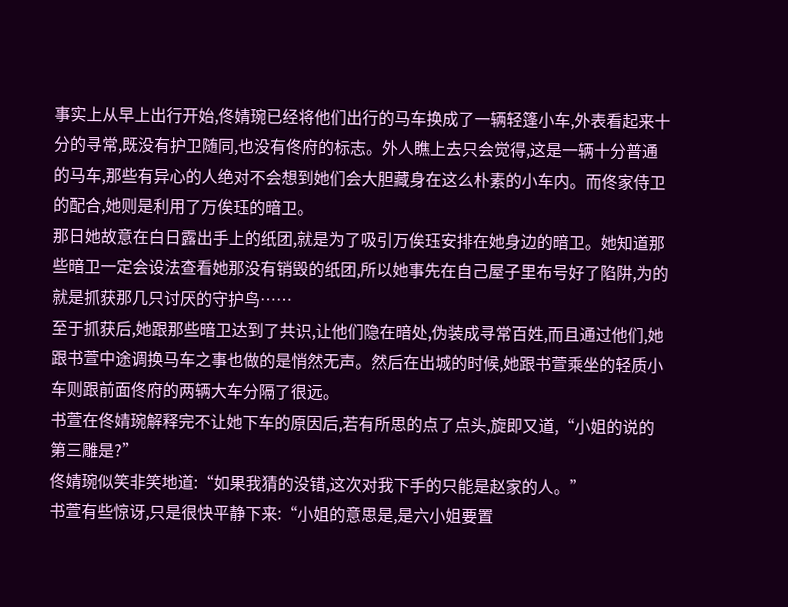事实上从早上出行开始,佟婧琬已经将他们出行的马车换成了一辆轻篷小车,外表看起来十分的寻常,既没有护卫随同,也没有佟府的标志。外人瞧上去只会觉得,这是一辆十分普通的马车,那些有异心的人绝对不会想到她们会大胆藏身在这么朴素的小车内。而佟家侍卫的配合,她则是利用了万俟珏的暗卫。
那日她故意在白日露出手上的纸团,就是为了吸引万俟珏安排在她身边的暗卫。她知道那些暗卫一定会设法查看她那没有销毁的纸团,所以她事先在自己屋子里布号好了陷阱,为的就是抓获那几只讨厌的守护鸟……
至于抓获后,她跟那些暗卫达到了共识,让他们隐在暗处,伪装成寻常百姓,而且通过他们,她跟书萱中途调换马车之事也做的是悄然无声。然后在出城的时候,她跟书萱乘坐的轻质小车则跟前面佟府的两辆大车分隔了很远。
书萱在佟婧琬解释完不让她下车的原因后,若有所思的点了点头,旋即又道,“小姐的说的第三雕是?”
佟婧琬似笑非笑地道:“如果我猜的没错,这次对我下手的只能是赵家的人。”
书萱有些惊讶,只是很快平静下来:“小姐的意思是,是六小姐要置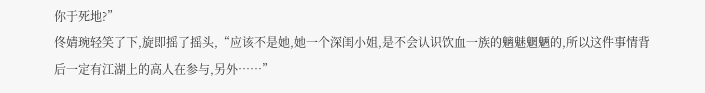你于死地?”
佟婧琬轻笑了下,旋即摇了摇头,“应该不是她,她一个深闺小姐,是不会认识饮血一族的魑魅魍魉的,所以这件事情背后一定有江湖上的高人在参与,另外……”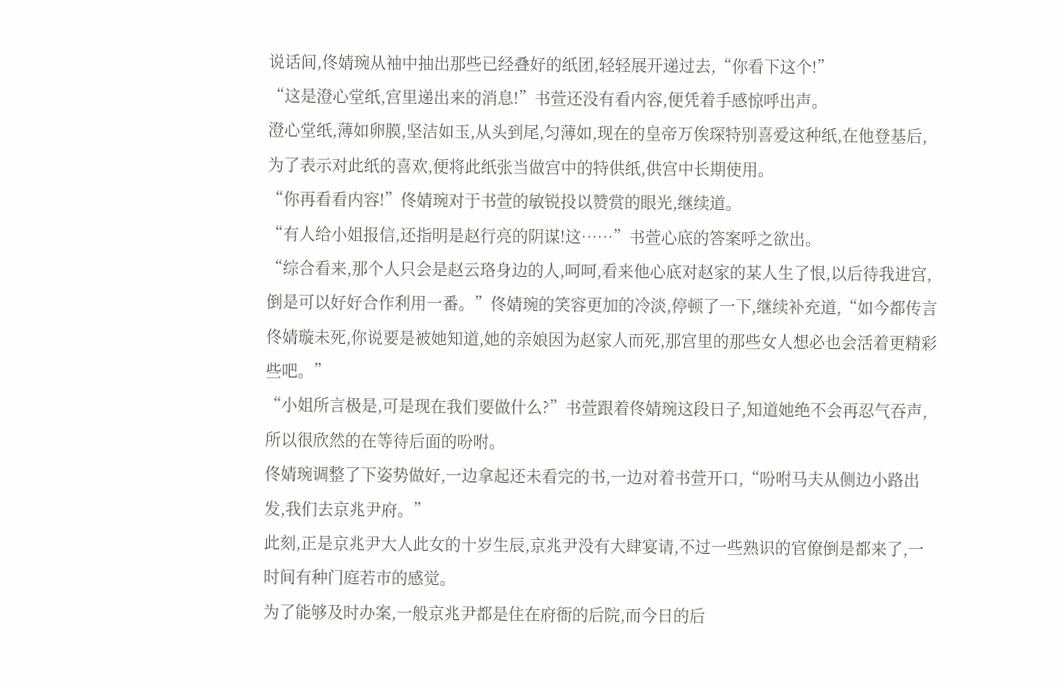说话间,佟婧琬从袖中抽出那些已经叠好的纸团,轻轻展开递过去,“你看下这个!”
“这是澄心堂纸,宫里递出来的消息!”书萱还没有看内容,便凭着手感惊呼出声。
澄心堂纸,薄如卵膜,坚洁如玉,从头到尾,匀薄如,现在的皇帝万俟琛特别喜爱这种纸,在他登基后,为了表示对此纸的喜欢,便将此纸张当做宫中的特供纸,供宫中长期使用。
“你再看看内容!”佟婧琬对于书萱的敏锐投以赞赏的眼光,继续道。
“有人给小姐报信,还指明是赵行亮的阴谋!这……”书萱心底的答案呼之欲出。
“综合看来,那个人只会是赵云珞身边的人,呵呵,看来他心底对赵家的某人生了恨,以后待我进宫,倒是可以好好合作利用一番。”佟婧琬的笑容更加的冷淡,停顿了一下,继续补充道,“如今都传言佟婧璇未死,你说要是被她知道,她的亲娘因为赵家人而死,那宫里的那些女人想必也会活着更精彩些吧。”
“小姐所言极是,可是现在我们要做什么?”书萱跟着佟婧琬这段日子,知道她绝不会再忍气吞声,所以很欣然的在等待后面的吩咐。
佟婧琬调整了下姿势做好,一边拿起还未看完的书,一边对着书萱开口,“吩咐马夫从侧边小路出发,我们去京兆尹府。”
此刻,正是京兆尹大人此女的十岁生辰,京兆尹没有大肆宴请,不过一些熟识的官僚倒是都来了,一时间有种门庭若市的感觉。
为了能够及时办案,一般京兆尹都是住在府衙的后院,而今日的后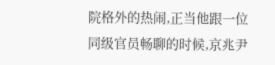院格外的热闹,正当他跟一位同级官员畅聊的时候,京兆尹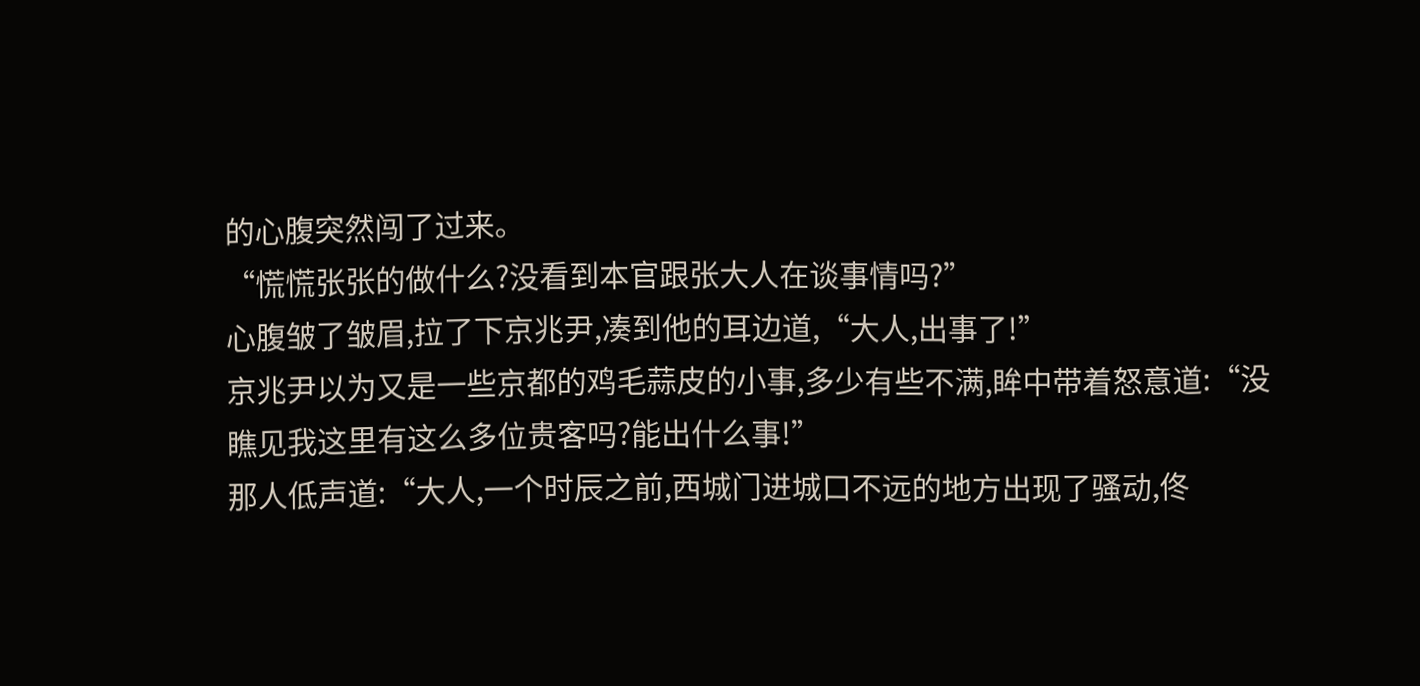的心腹突然闯了过来。
“慌慌张张的做什么?没看到本官跟张大人在谈事情吗?”
心腹皱了皱眉,拉了下京兆尹,凑到他的耳边道,“大人,出事了!”
京兆尹以为又是一些京都的鸡毛蒜皮的小事,多少有些不满,眸中带着怒意道:“没瞧见我这里有这么多位贵客吗?能出什么事!”
那人低声道:“大人,一个时辰之前,西城门进城口不远的地方出现了骚动,佟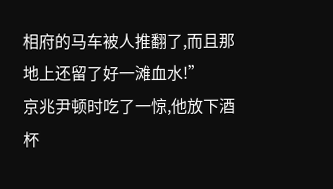相府的马车被人推翻了,而且那地上还留了好一滩血水!”
京兆尹顿时吃了一惊,他放下酒杯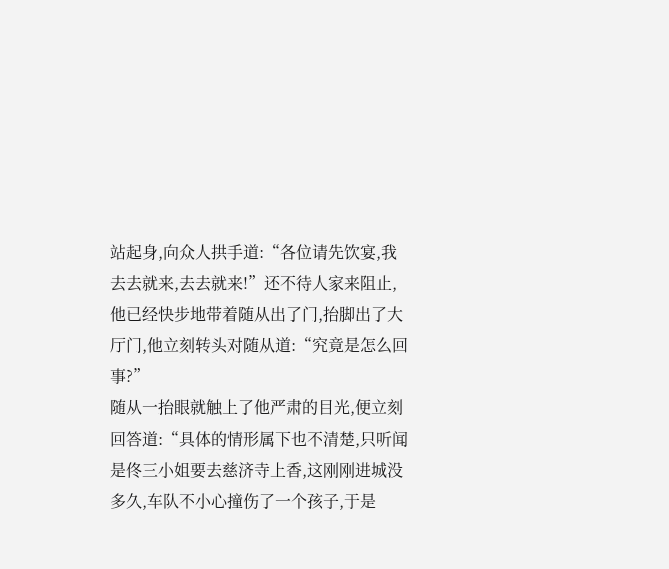站起身,向众人拱手道:“各位请先饮宴,我去去就来,去去就来!”还不待人家来阻止,他已经快步地带着随从出了门,抬脚出了大厅门,他立刻转头对随从道:“究竟是怎么回事?”
随从一抬眼就触上了他严肃的目光,便立刻回答道:“具体的情形属下也不清楚,只听闻是佟三小姐要去慈济寺上香,这刚刚进城没多久,车队不小心撞伤了一个孩子,于是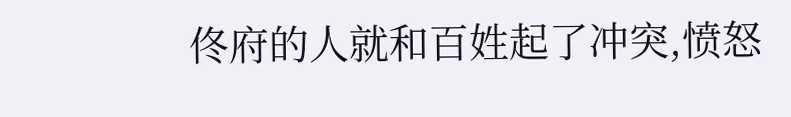佟府的人就和百姓起了冲突,愤怒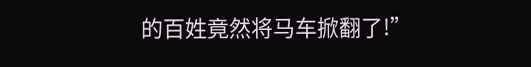的百姓竟然将马车掀翻了!”